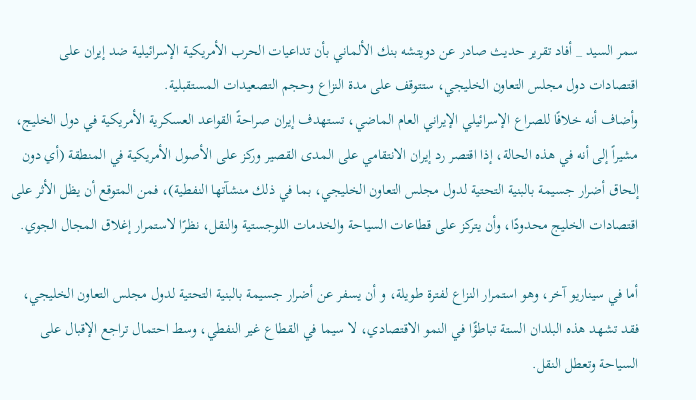سمر السيد _ أفاد تقرير حديث صادر عن دويتشه بنك الألماني بأن تداعيات الحرب الأمريكية الإسرائيلية ضد إيران على اقتصادات دول مجلس التعاون الخليجي، ستتوقف على مدة النزاع وحجم التصعيدات المستقبلية.
وأضاف أنه خلافًا للصراع الإسرائيلي الإيراني العام الماضي، تستهدف إيران صراحةً القواعد العسكرية الأمريكية في دول الخليج، مشيراً إلى أنه في هذه الحالة، إذا اقتصر رد إيران الانتقامي على المدى القصير وركز على الأصول الأمريكية في المنطقة (أي دون إلحاق أضرار جسيمة بالبنية التحتية لدول مجلس التعاون الخليجي، بما في ذلك منشآتها النفطية)، فمن المتوقع أن يظل الأثر على اقتصادات الخليج محدودًا، وأن يتركز على قطاعات السياحة والخدمات اللوجستية والنقل، نظرًا لاستمرار إغلاق المجال الجوي.

أما في سيناريو آخر، وهو استمرار النزاع لفترة طويلة، و أن يسفر عن أضرار جسيمة بالبنية التحتية لدول مجلس التعاون الخليجي، فقد تشهد هذه البلدان الستة تباطؤًا في النمو الاقتصادي، لا سيما في القطاع غير النفطي، وسط احتمال تراجع الإقبال على السياحة وتعطل النقل.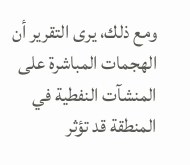ومع ذلك، يرى التقرير أن الهجمات المباشرة على المنشآت النفطية في المنطقة قد تؤثر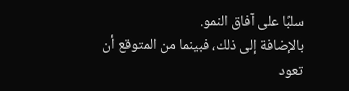سلبًا على آفاق النمو.
بالإضافة إلى ذلك، فبينما من المتوقع أن تعود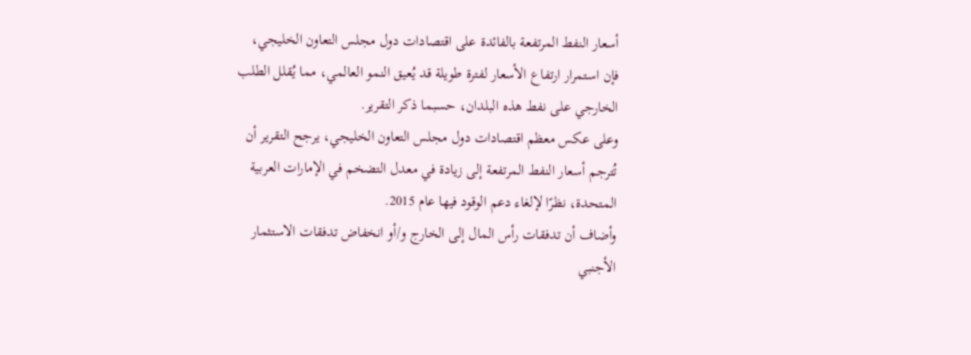أسعار النفط المرتفعة بالفائدة على اقتصادات دول مجلس التعاون الخليجي، فإن استمرار ارتفاع الأسعار لفترة طويلة قد يُعيق النمو العالمي، مما يُقلل الطلب الخارجي على نفط هذه البلدان، حسبما ذكر التقرير.
وعلى عكس معظم اقتصادات دول مجلس التعاون الخليجي، يرجح التقرير أن تُترجم أسعار النفط المرتفعة إلى زيادة في معدل التضخم في الإمارات العربية المتحدة، نظرًا لإلغاء دعم الوقود فيها عام 2015.
وأضاف أن تدفقات رأس المال إلى الخارج و/أو انخفاض تدفقات الاستثمار الأجنبي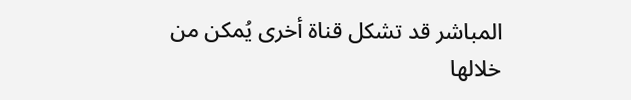المباشر قد تشكل قناة أخرى يُمكن من خلالها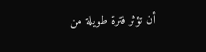أن تؤثر فترة طويلة من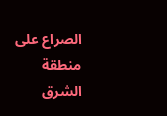الصراع على منطقة الشرق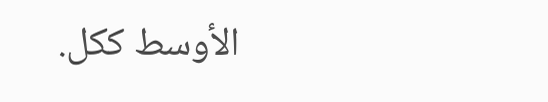الأوسط ككل.